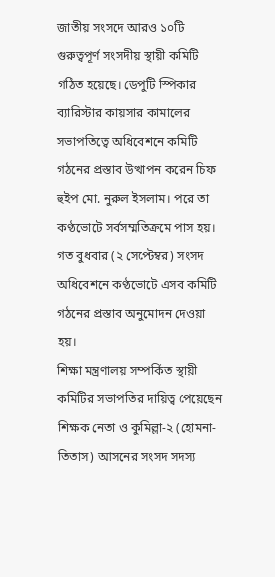জাতীয় সংসদে আরও ১০টি গুরুত্বপূর্ণ সংসদীয় স্থায়ী কমিটি গঠিত হয়েছে। ডেপুটি স্পিকার ব্যারিস্টার কায়সার কামালের সভাপতিত্বে অধিবেশনে কমিটি গঠনের প্রস্তাব উত্থাপন করেন চিফ হুইপ মো. নুরুল ইসলাম। পরে তা কণ্ঠভোটে সর্বসম্মতিক্রমে পাস হয়। গত বুধবার (২ সেপ্টেম্বর) সংসদ অধিবেশনে কণ্ঠভোটে এসব কমিটি গঠনের প্রস্তাব অনুমোদন দেওয়া হয়।
শিক্ষা মন্ত্রণালয় সম্পর্কিত স্থায়ী কমিটির সভাপতির দায়িত্ব পেয়েছেন শিক্ষক নেতা ও কুমিল্লা-২ (হোমনা-তিতাস) আসনের সংসদ সদস্য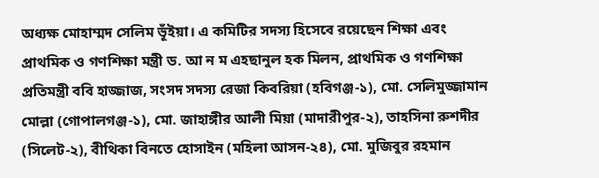অধ্যক্ষ মোহাম্মদ সেলিম ভূঁইয়া। এ কমিটির সদস্য হিসেবে রয়েছেন শিক্ষা এবং প্রাথমিক ও গণশিক্ষা মন্ত্রী ড. আ ন ম এহছানুল হক মিলন, প্রাথমিক ও গণশিক্ষা প্রতিমন্ত্রী ববি হাজ্জাজ, সংসদ সদস্য রেজা কিবরিয়া (হবিগঞ্জ-১), মো. সেলিমুজ্জামান মোল্লা (গোপালগঞ্জ-১), মো. জাহাঙ্গীর আলী মিয়া (মাদারীপুর-২), তাহসিনা রুশদীর (সিলেট-২), বীথিকা বিনতে হোসাইন (মহিলা আসন-২৪), মো. মুজিবুর রহমান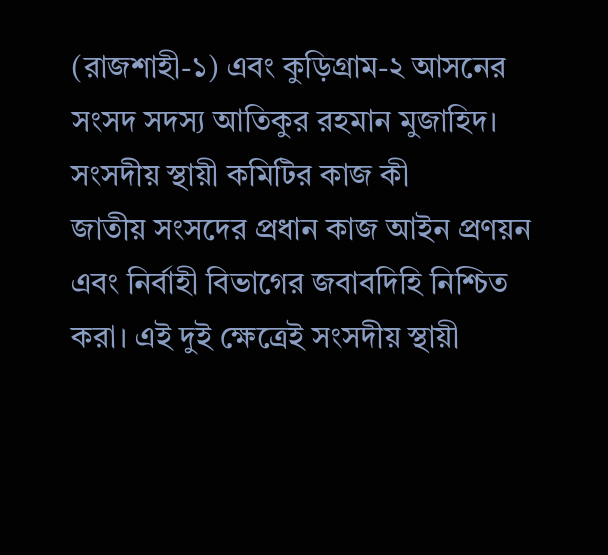(রাজশাহী-১) এবং কুড়িগ্রাম-২ আসনের সংসদ সদস্য আতিকুর রহমান মুজাহিদ।
সংসদীয় স্থায়ী কমিটির কাজ কী
জাতীয় সংসদের প্রধান কাজ আইন প্রণয়ন এবং নির্বাহী বিভাগের জবাবদিহি নিশ্চিত করা। এই দুই ক্ষেত্রেই সংসদীয় স্থায়ী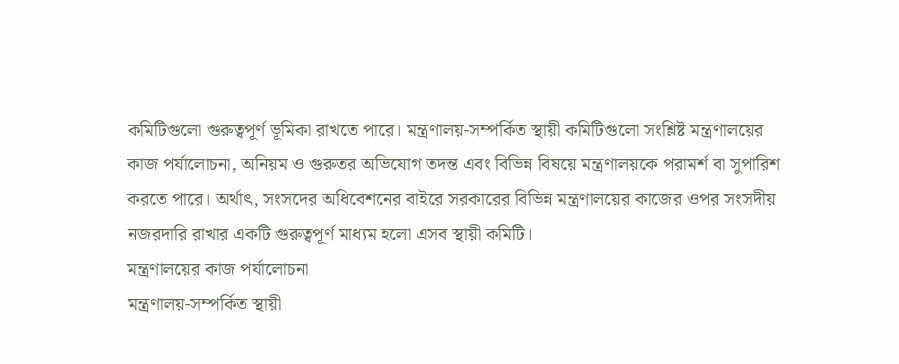কমিটিগুলো গুরুত্বপূর্ণ ভূমিকা রাখতে পারে। মন্ত্রণালয়-সম্পর্কিত স্থায়ী কমিটিগুলো সংশ্লিষ্ট মন্ত্রণালয়ের কাজ পর্যালোচনা, অনিয়ম ও গুরুতর অভিযোগ তদন্ত এবং বিভিন্ন বিষয়ে মন্ত্রণালয়কে পরামর্শ বা সুপারিশ করতে পারে। অর্থাৎ, সংসদের অধিবেশনের বাইরে সরকারের বিভিন্ন মন্ত্রণালয়ের কাজের ওপর সংসদীয় নজরদারি রাখার একটি গুরুত্বপূর্ণ মাধ্যম হলো এসব স্থায়ী কমিটি।
মন্ত্রণালয়ের কাজ পর্যালোচনা
মন্ত্রণালয়-সম্পর্কিত স্থায়ী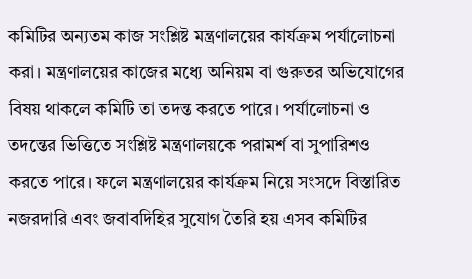কমিটির অন্যতম কাজ সংশ্লিষ্ট মন্ত্রণালয়ের কার্যক্রম পর্যালোচনা করা। মন্ত্রণালয়ের কাজের মধ্যে অনিয়ম বা গুরুতর অভিযোগের বিষয় থাকলে কমিটি তা তদন্ত করতে পারে। পর্যালোচনা ও তদন্তের ভিত্তিতে সংশ্লিষ্ট মন্ত্রণালয়কে পরামর্শ বা সুপারিশও করতে পারে। ফলে মন্ত্রণালয়ের কার্যক্রম নিয়ে সংসদে বিস্তারিত নজরদারি এবং জবাবদিহির সুযোগ তৈরি হয় এসব কমিটির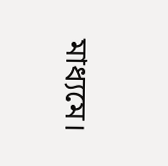মাধ্যমে।